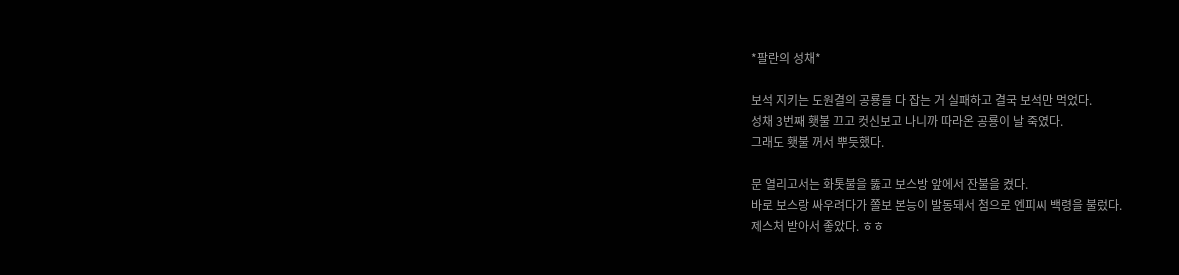*팔란의 성채*

보석 지키는 도원결의 공룡들 다 잡는 거 실패하고 결국 보석만 먹었다.
성채 3번째 횃불 끄고 컷신보고 나니까 따라온 공룡이 날 죽였다.
그래도 횃불 꺼서 뿌듯했다.

문 열리고서는 화톳불을 뚫고 보스방 앞에서 잔불을 켰다.
바로 보스랑 싸우려다가 쫄보 본능이 발동돼서 첨으로 엔피씨 백령을 불렀다.
제스처 받아서 좋았다. ㅎㅎ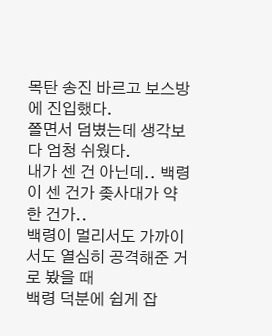목탄 송진 바르고 보스방에 진입했다.
쫄면서 덤볐는데 생각보다 엄청 쉬웠다.
내가 센 건 아닌데.. 백령이 센 건가 좆사대가 약한 건가..
백령이 멀리서도 가까이서도 열심히 공격해준 거로 봤을 때
백령 덕분에 쉽게 잡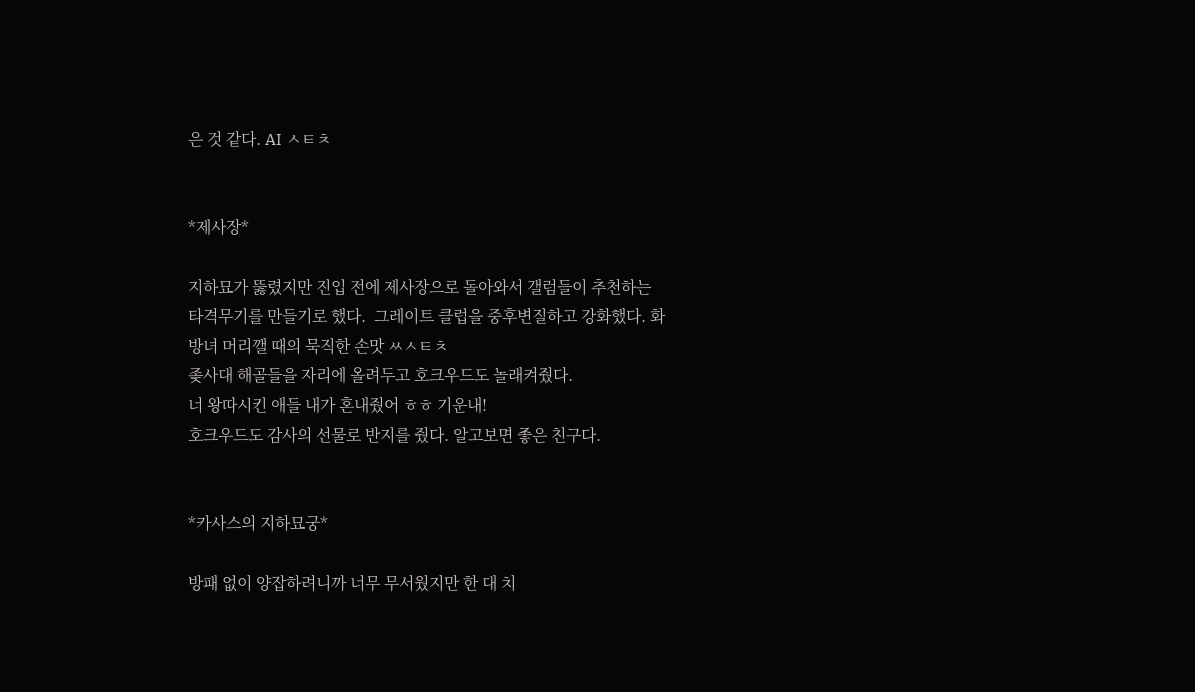은 것 같다. AI ㅅㅌㅊ


*제사장*

지하묘가 뚫렸지만 진입 전에 제사장으로 돌아와서 갤럼들이 추천하는 타격무기를 만들기로 했다.  그레이트 클럽을 중후변질하고 강화했다. 화방녀 머리깰 때의 묵직한 손맛 ㅆㅅㅌㅊ
좆사대 해골들을 자리에 올려두고 호크우드도 놀래켜줬다.
너 왕따시킨 애들 내가 혼내줬어 ㅎㅎ 기운내!
호크우드도 감사의 선물로 반지를 줬다. 알고보면 좋은 친구다.


*카사스의 지하묘궁*

방패 없이 양잡하려니까 너무 무서웠지만 한 대 치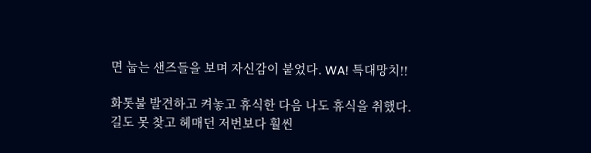면 눕는 샌즈들을 보며 자신감이 붙었다. WA! 특대망치!!

화톳불 발견하고 켜놓고 휴식한 다음 나도 휴식을 취했다.
길도 못 찾고 헤매던 저번보다 훨씬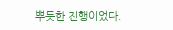뿌듯한 진행이었다.